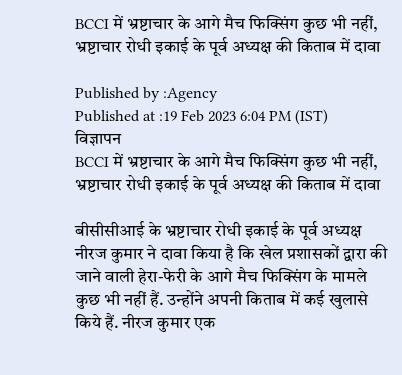BCCI में भ्रष्टाचार के आगे मैच फिक्सिंग कुछ भी नहीं, भ्रष्टाचार रोधी इकाई के पूर्व अध्यक्ष की किताब में दावा

Published by :Agency
Published at :19 Feb 2023 6:04 PM (IST)
विज्ञापन
BCCI में भ्रष्टाचार के आगे मैच फिक्सिंग कुछ भी नहीं, भ्रष्टाचार रोधी इकाई के पूर्व अध्यक्ष की किताब में दावा

बीसीसीआई के भ्रष्टाचार रोधी इकाई के पूर्व अध्यक्ष नीरज कुमार ने दावा किया है कि खेल प्रशासकों द्वारा की जाने वाली हेरा-फेरी के आगे मैच फिक्सिंग के मामले कुछ भी नहीं हैं. उन्होंने अपनी किताब में कई खुलासे किये हैं. नीरज कुमार एक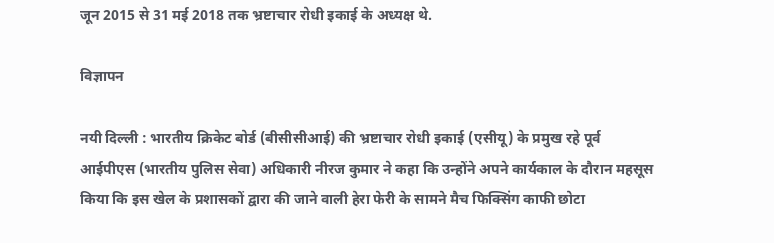जून 2015 से 31 मई 2018 तक भ्रष्टाचार रोधी इकाई के अध्यक्ष थे.

विज्ञापन

नयी दिल्ली : भारतीय क्रिकेट बोर्ड (बीसीसीआई) की भ्रष्टाचार रोधी इकाई (एसीयू) के प्रमुख रहे पूर्व आईपीएस (भारतीय पुलिस सेवा) अधिकारी नीरज कुमार ने कहा कि उन्होंने अपने कार्यकाल के दौरान महसूस किया कि इस खेल के प्रशासकों द्वारा की जाने वाली हेरा फेरी के सामने मैच फिक्सिंग काफी छोटा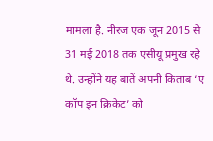मामला है. नीरज एक जून 2015 से 31 मई 2018 तक एसीयू प्रमुख रहे थे. उन्होंने यह बातें अपनी किताब ‘ए कॉप इन क्रिकेट’ को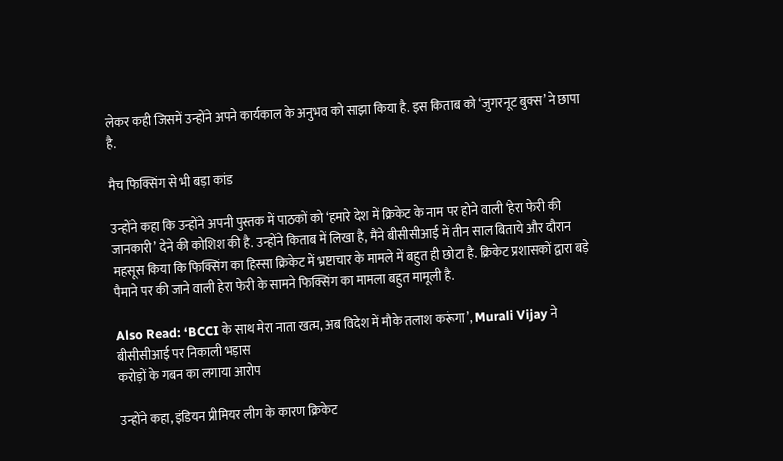लेकर कही जिसमें उन्होंने अपने कार्यकाल के अनुभव को साझा किया है. इस किताब को ‘जुगरनूट बुक्स’ ने छापा है.

मैच फिक्सिंग से भी बड़ा कांड

उन्होंने कहा कि उन्होंने अपनी पुस्तक में पाठकों को ‘हमारे देश में क्रिकेट के नाम पर होने वाली ‘हेरा फेरी की जानकारी’ देने की कोशिश की है. उन्होंने किताब में लिखा है, मैंने बीसीसीआई में तीन साल बिताये और दौरान महसूस किया कि फिक्सिंग का हिस्सा क्रिकेट में भ्रष्टाचार के मामले में बहुत ही छोटा है. क्रिकेट प्रशासकों द्वारा बड़े पैमाने पर की जाने वाली हेरा फेरी के सामने फिक्सिंग का मामला बहुत मामूली है.

Also Read: ‘BCCI के साथ मेरा नाता खत्म, अब विदेश में मौके तलाश करूंगा’, Murali Vijay ने बीसीसीआई पर निकाली भड़ास
करोड़ों के गबन का लगाया आरोप

उन्होंने कहा, इंडियन प्रीमियर लीग के कारण क्रिकेट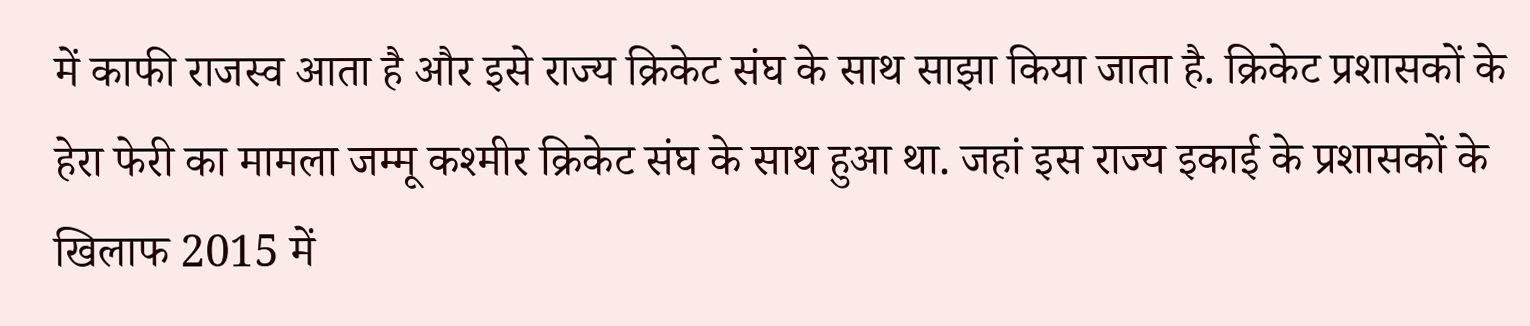में काफी राजस्व आता है और इसे राज्य क्रिकेट संघ के साथ साझा किया जाता है. क्रिकेट प्रशासकों के हेरा फेरी का मामला जम्मू कश्मीर क्रिकेट संघ के साथ हुआ था. जहां इस राज्य इकाई के प्रशासकों के खिलाफ 2015 में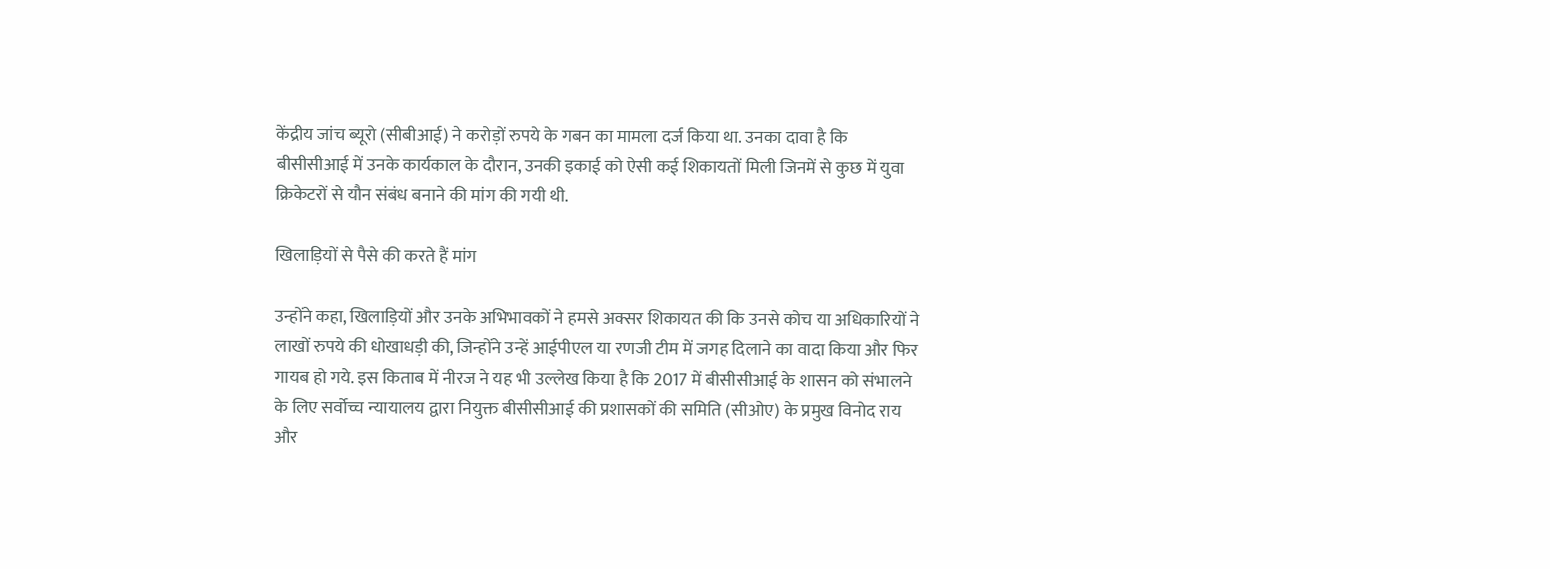केंद्रीय जांच ब्यूरो (सीबीआई) ने करोड़ों रुपये के गबन का मामला दर्ज किया था. उनका दावा है कि बीसीसीआई में उनके कार्यकाल के दौरान, उनकी इकाई को ऐसी कई शिकायतों मिली जिनमें से कुछ में युवा क्रिकेटरों से यौन संबंध बनाने की मांग की गयी थी.

खिलाड़ियों से पैसे की करते हैं मांग

उन्होंने कहा, खिलाड़ियों और उनके अभिभावकों ने हमसे अक्सर शिकायत की कि उनसे कोच या अधिकारियों ने लाखों रुपये की धोखाधड़ी की, जिन्होंने उन्हें आईपीएल या रणजी टीम में जगह दिलाने का वादा किया और फिर गायब हो गये. इस किताब में नीरज ने यह भी उल्लेख किया है कि 2017 में बीसीसीआई के शासन को संभालने के लिए सर्वोच्च न्यायालय द्वारा नियुक्त बीसीसीआई की प्रशासकों की समिति (सीओए) के प्रमुख विनोद राय और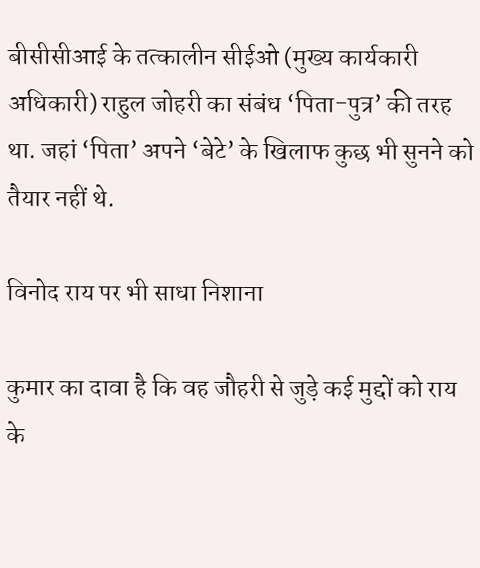बीसीसीआई के तत्कालीन सीईओ (मुख्य कार्यकारी अधिकारी) राहुल जोहरी का संबंध ‘पिता-पुत्र’ की तरह था. जहां ‘पिता’ अपने ‘बेटे’ के खिलाफ कुछ भी सुनने को तैयार नहीं थे.

विनोद राय पर भी साधा निशाना

कुमार का दावा है कि वह जौहरी से जुड़े कई मुद्दों को राय के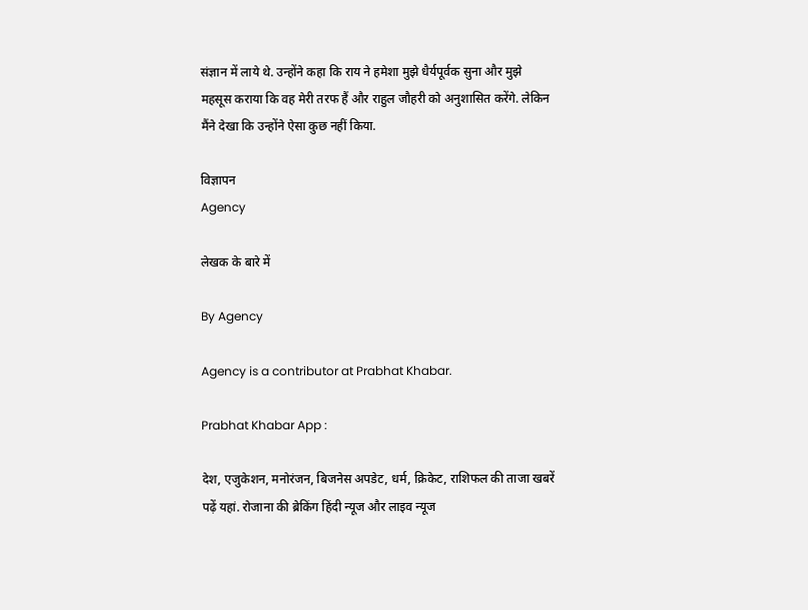संज्ञान में लाये थे. उन्होंने कहा कि राय ने हमेशा मुझे धैर्यपूर्वक सुना और मुझे महसूस कराया कि वह मेरी तरफ हैं और राहुल जौहरी को अनुशासित करेंगे. लेकिन मैंने देखा कि उन्होंने ऐसा कुछ नहीं किया.

विज्ञापन
Agency

लेखक के बारे में

By Agency

Agency is a contributor at Prabhat Khabar.

Prabhat Khabar App :

देश, एजुकेशन, मनोरंजन, बिजनेस अपडेट, धर्म, क्रिकेट, राशिफल की ताजा खबरें पढ़ें यहां. रोजाना की ब्रेकिंग हिंदी न्यूज और लाइव न्यूज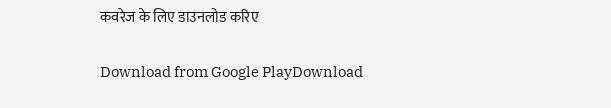कवरेज के लिए डाउनलोड करिए

Download from Google PlayDownload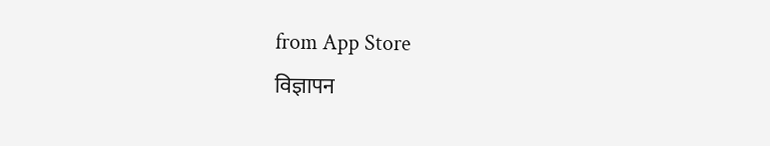from App Store
विज्ञापन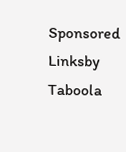Sponsored Linksby Taboola